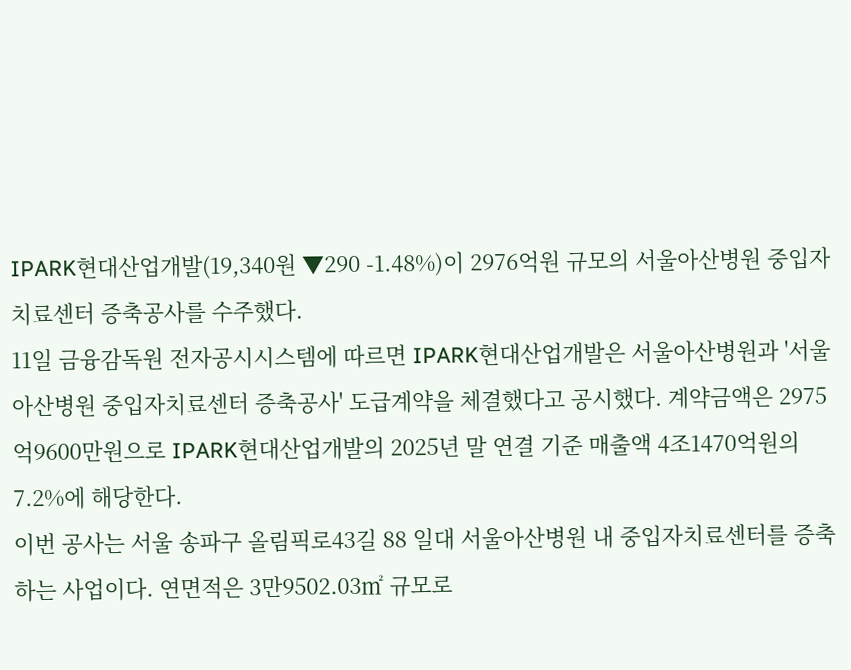IPARK현대산업개발(19,340원 ▼290 -1.48%)이 2976억원 규모의 서울아산병원 중입자치료센터 증축공사를 수주했다.
11일 금융감독원 전자공시시스템에 따르면 IPARK현대산업개발은 서울아산병원과 '서울아산병원 중입자치료센터 증축공사' 도급계약을 체결했다고 공시했다. 계약금액은 2975억9600만원으로 IPARK현대산업개발의 2025년 말 연결 기준 매출액 4조1470억원의 7.2%에 해당한다.
이번 공사는 서울 송파구 올림픽로43길 88 일대 서울아산병원 내 중입자치료센터를 증축하는 사업이다. 연면적은 3만9502.03㎡ 규모로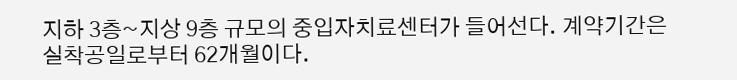지하 3층~지상 9층 규모의 중입자치료센터가 들어선다. 계약기간은 실착공일로부터 62개월이다.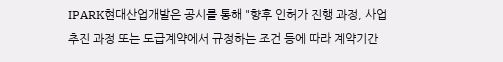IPARK현대산업개발은 공시를 통해 "향후 인허가 진행 과정, 사업 추진 과정 또는 도급계약에서 규정하는 조건 등에 따라 계약기간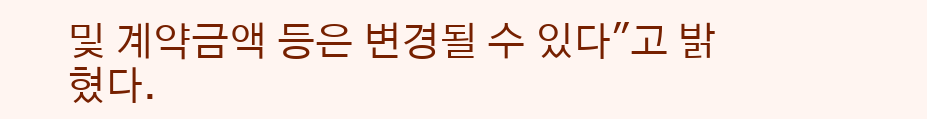및 계약금액 등은 변경될 수 있다"고 밝혔다.